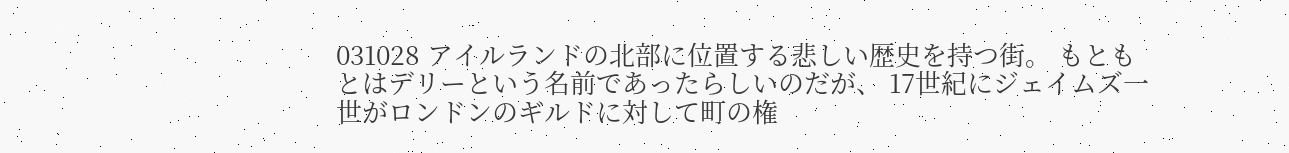031028 アイルランドの北部に位置する悲しい歴史を持つ街。 もともとはデリーという名前であったらしいのだが、 17世紀にジェイムズ一世がロンドンのギルドに対して町の権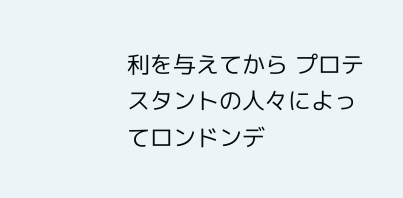利を与えてから プロテスタントの人々によってロンドンデ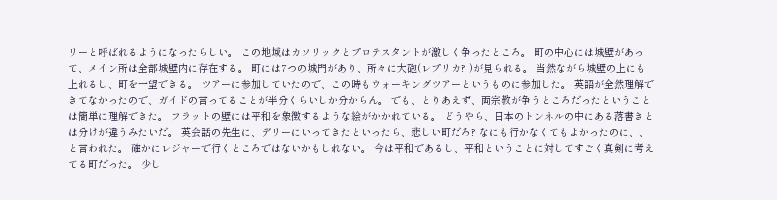リーと呼ばれるようになったらしい。 この地域はカソリックとプロテスタントが激しく争ったところ。 町の中心には城壁があって、メイン所は全部城壁内に存在する。 町には7つの城門があり、所々に大砲(レプリカ? )が見られる。 当然ながら城壁の上にも上れるし、町を一望できる。 ツアーに参加していたので、この時もウォーキングツアーというものに参加した。 英語が全然理解できてなかったので、ガイドの言ってることが半分くらいしか分からん。 でも、とりあえず、両宗教が争うところだったということは簡単に理解できた。 フラットの壁には平和を象徴するような絵がかかれている。 どうやら、日本のトンネルの中にある落書きとは分けが違うみたいだ。 英会話の先生に、デリーにいってきたといったら、悲しい町だろ? なにも行かなくてもよかったのに、、と言われた。 確かにレジャーで行くところではないかもしれない。 今は平和であるし、平和ということに対してすごく真剣に考えてる町だった。 少し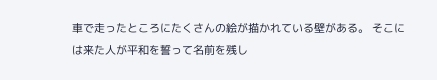車で走ったところにたくさんの絵が描かれている壁がある。 そこには来た人が平和を誓って名前を残し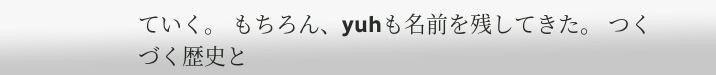ていく。 もちろん、yuhも名前を残してきた。 つくづく歴史と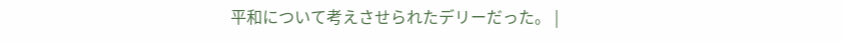平和について考えさせられたデリーだった。 |